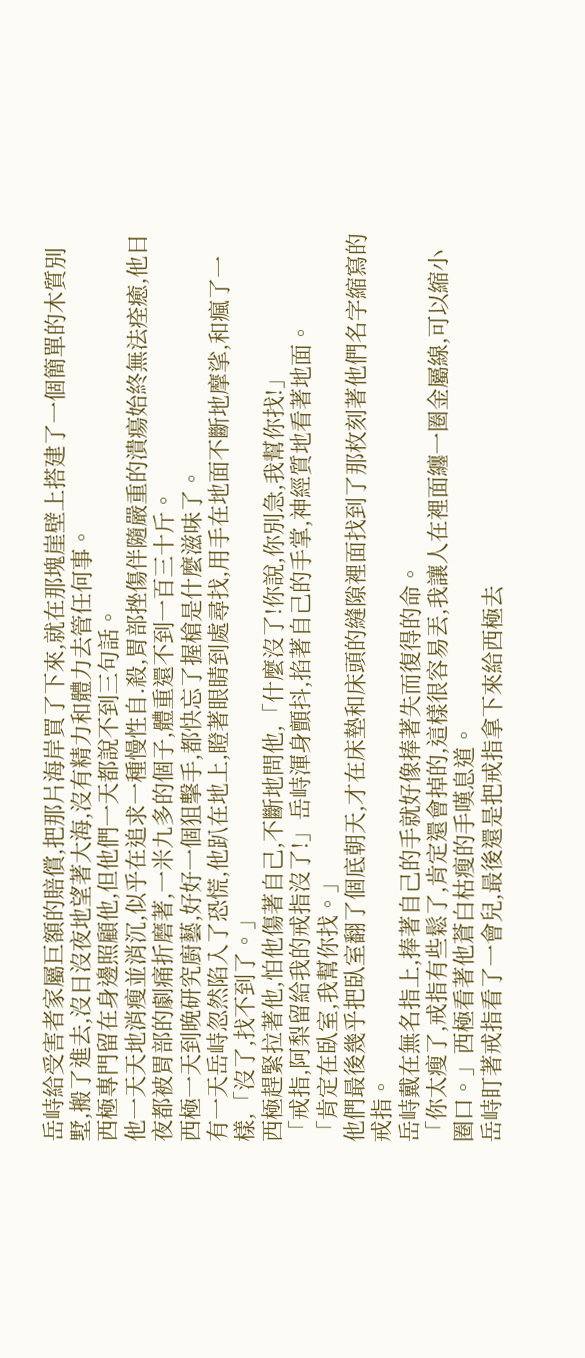岳峙給受害者家屬巨額的賠償,把那片海岸買了下來,就在那塊崖壁上搭建了一個簡單的木質別墅,搬了進去,沒日沒夜地望著大海,沒有精力和體力去管任何事。
西極專門留在身邊照顧他,但他們一天都說不到三句話。
他一天天地消瘦並消沉,似乎在追求一種慢性自.殺,胃部挫傷伴隨嚴重的潰瘍始終無法痊癒,他日夜都被胃部的劇痛折磨著,一米九多的個子,體重還不到一百三十斤。
西極一天到晚研究廚藝,好好一個狙擊手,都快忘了握槍是什麼滋味了。
有一天岳峙忽然陷入了恐慌,他趴在地上,瞪著眼睛到處尋找,用手在地面不斷地摩挲,和瘋了一樣,「沒了,找不到了。」
西極趕緊拉著他,怕他傷著自己,不斷地問他,「什麼沒了!你說,你別急,我幫你找!」
「戒指,阿梨留給我的戒指沒了!」岳峙渾身顫抖,掐著自己的手掌,神經質地看著地面。
「肯定在臥室,我幫你找。」
他們最後幾乎把臥室翻了個底朝天,才在床墊和床頭的縫隙裡面找到了那枚刻著他們名字縮寫的戒指。
岳峙戴在無名指上,捧著自己的手就好像捧著失而復得的命。
「你太瘦了,戒指有些鬆了,肯定還會掉的,這樣很容易丟,我讓人在裡面纏一圈金屬線,可以縮小圈口。」西極看著他蒼白枯瘦的手嘆息道。
岳峙盯著戒指看了一會兒,最後還是把戒指拿下來給西極去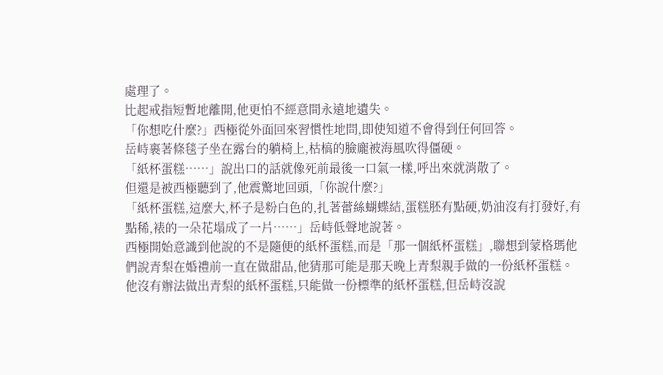處理了。
比起戒指短暫地離開,他更怕不經意間永遠地遺失。
「你想吃什麼?」西極從外面回來習慣性地問,即使知道不會得到任何回答。
岳峙裹著條毯子坐在露台的躺椅上,枯槁的臉龐被海風吹得僵硬。
「紙杯蛋糕……」說出口的話就像死前最後一口氣一樣,呼出來就消散了。
但還是被西極聽到了,他震驚地回頭,「你說什麼?」
「紙杯蛋糕,這麼大,杯子是粉白色的,扎著蕾絲蝴蝶結,蛋糕胚有點硬,奶油沒有打發好,有點稀,裱的一朵花塌成了一片……」岳峙低聲地說著。
西極開始意識到他說的不是隨便的紙杯蛋糕,而是「那一個紙杯蛋糕」,聯想到蒙格瑪他們說青梨在婚禮前一直在做甜品,他猜那可能是那天晚上青梨親手做的一份紙杯蛋糕。
他沒有辦法做出青梨的紙杯蛋糕,只能做一份標準的紙杯蛋糕,但岳峙沒說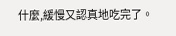什麼,緩慢又認真地吃完了。